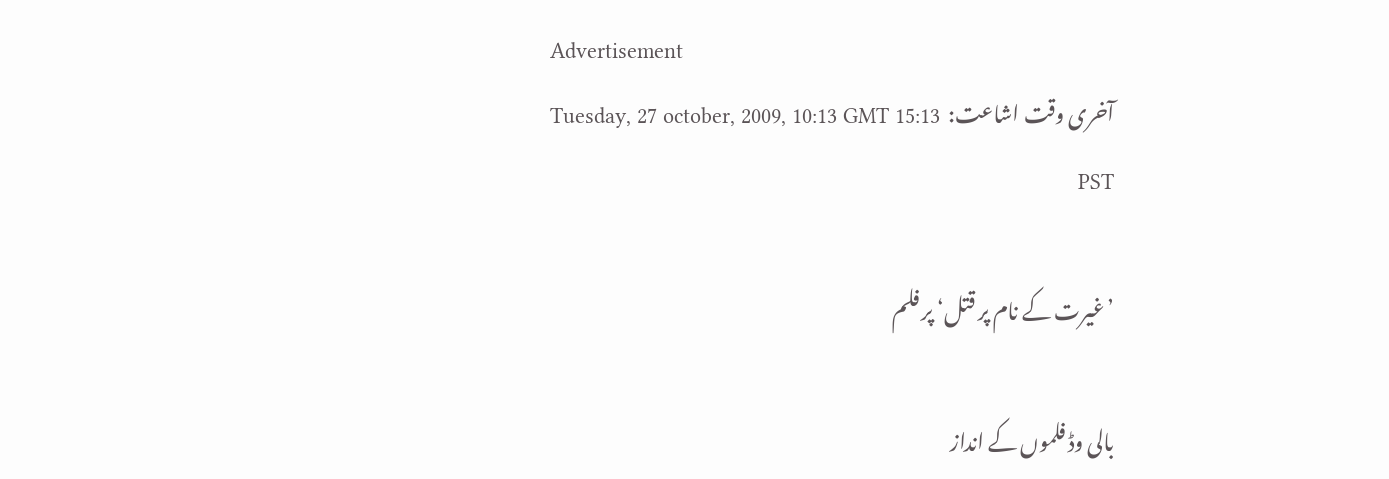Advertisement
آخری وقت اشاعت:  Tuesday, 27 october, 2009, 10:13 GMT 15:13 PST

’غیرت کے نام پر قتل‘ پر فلم

بالی وڈ فلموں کے انداز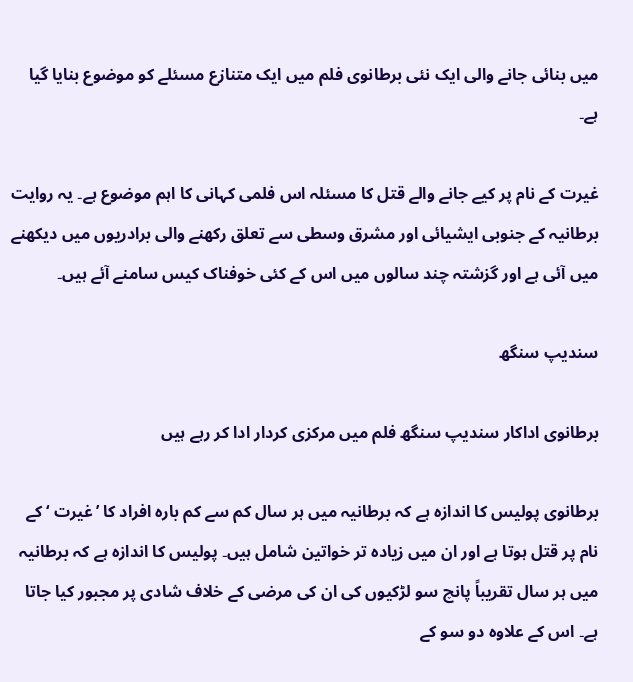میں بنائی جانے والی ایک نئی برطانوی فلم میں ایک متنازع مسئلے کو موضوع بنایا گیا ہے۔

غیرت کے نام پر کیے جانے والے قتل کا مسئلہ اس فلمی کہانی کا اہم موضوع ہے۔ یہ روایت برطانیہ کے جنوبی ایشیائی اور مشرق وسطی سے تعلق رکھنے والی برادریوں میں دیکھنے میں آئی ہے اور گزشتہ چند سالوں میں اس کے کئی خوفناک کیس سامنے آئے ہیں۔

سندیپ سنگھ

برطانوی اداکار سندیپ سنگھ فلم میں مرکزی کردار ادا کر رہے ہیں

برطانوی پولیس کا اندازہ ہے کہ برطانیہ میں ہر سال کم سے کم بارہ افراد کا ’غیرت ‘ کے نام پر قتل ہوتا ہے اور ان میں زیادہ تر خواتین شامل ہیں۔ پولیس کا اندازہ ہے کہ برطانیہ میں ہر سال تقریباً پانچ سو لڑکیوں کی ان کی مرضی کے خلاف شادی پر مجبور کیا جاتا ہے۔ اس کے علاوہ دو سو کے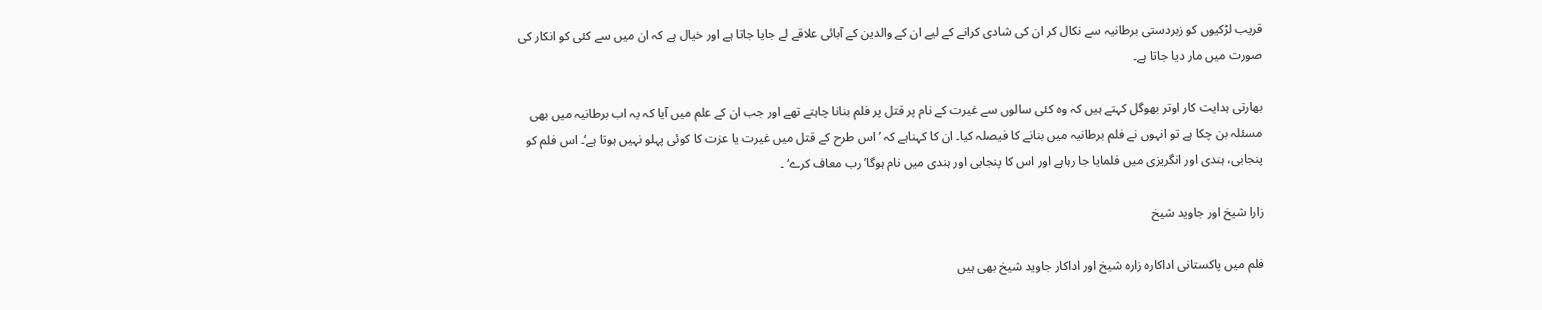قریب لڑکیوں کو زبردستی برطانیہ سے نکال کر ان کی شادی کرانے کے لیے ان کے والدین کے آبائی علاقے لے جایا جاتا ہے اور خیال ہے کہ ان میں سے کئی کو انکار کی صورت میں مار دیا جاتا ہے۔

بھارتی ہدایت کار اوتر بھوگل کہتے ہیں کہ وہ کئی سالوں سے غیرت کے نام پر قتل پر فلم بنانا چاہتے تھے اور جب ان کے علم میں آیا کہ یہ اب برطانیہ میں بھی مسئلہ بن چکا ہے تو انہوں نے فلم برطانیہ میں بنانے کا فیصلہ کیا۔ ان کا کہناہے کہ ’اس طرح کے قتل میں غیرت یا عزت کا کوئی پہلو نہیں ہوتا ہے‘۔ اس فلم کو پنجابی، ہندی اور انگریزی میں فلمایا جا رہاہے اور اس کا پنجابی اور ہندی میں نام ہوگا’رب معاف کرے‘ ۔

زارا شیخ اور جاوید شیخ

فلم میں پاکستانی اداکارہ زارہ شیخ اور اداکار جاوید شیخ بھی ہیں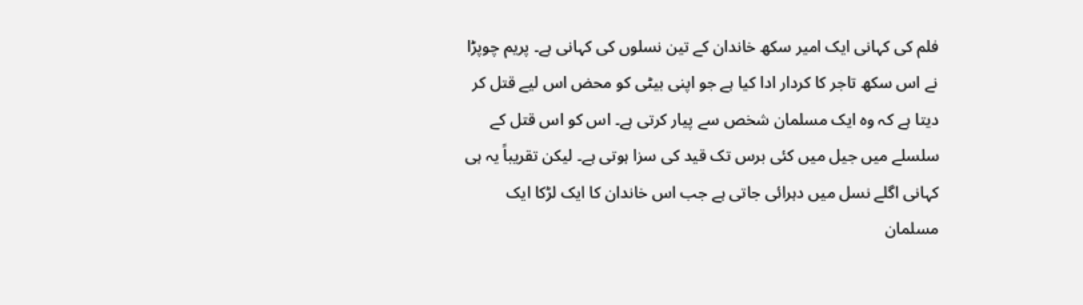فلم کی کہانی ایک امیر سکھ خاندان کے تین نسلوں کی کہانی ہے۔ پریم چوپڑا نے اس سکھ تاجر کا کردار ادا کیا ہے جو اپنی بیٹی کو محض اس لیے قتل کر دیتا ہے کہ وہ ایک مسلمان شخص سے پیار کرتی ہے۔ اس کو اس قتل کے سلسلے میں جیل میں کئی برس تک قید کی سزا ہوتی ہے۔ لیکن تقریباً یہ ہی کہانی اگلے نسل میں دہرائی جاتی ہے جب اس خاندان کا ایک لڑکا ایک مسلمان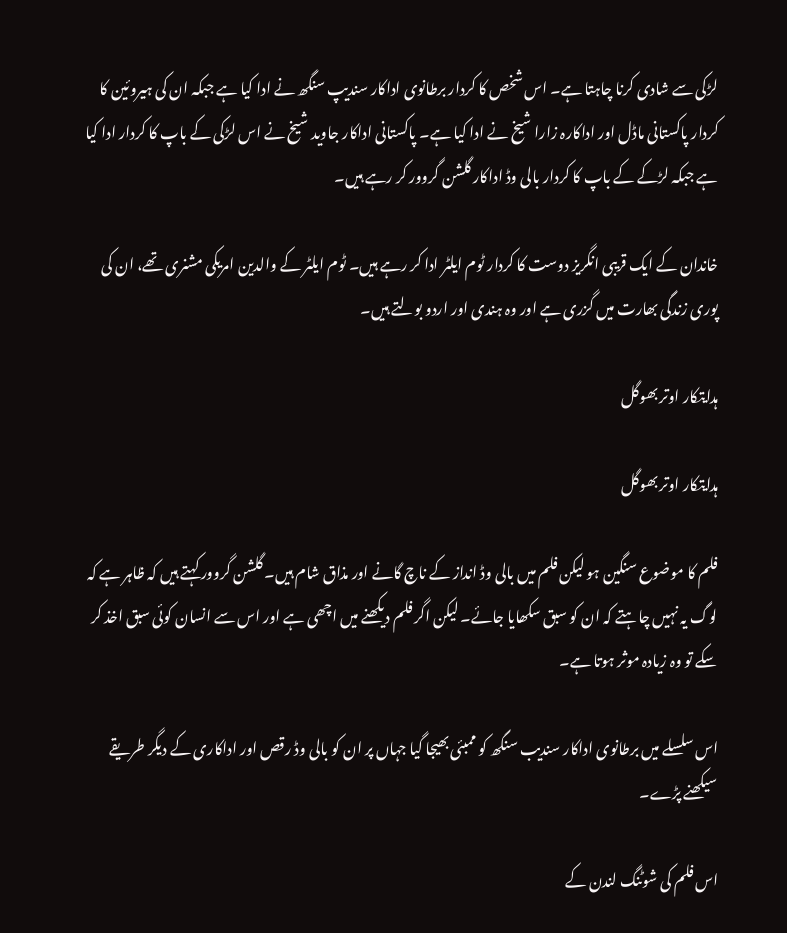لڑکی سے شادی کرنا چاہتا ہے۔ اس شخص کا کردار برطانوی اداکار سندیپ سنگھ نے ادا کیا ہے جبکہ ان کی ہیروئین کا کردار پاکستانی ماڈل اور اداکارہ زارا شیخ نے ادا کیا ہے۔ پاکستانی اداکار جاوید شیخ نے اس لڑکی کے باپ کا کردار ادا کیا ہے جبکہ لڑکے کے باپ کا کردار بالی وڈ اداکار گلشن گروور کر رہے ہیں۔

خاندان کے ایک قریبی انگریز دوست کا کردار ٹوم ایلٹر ادا کر رہے ہیں۔ ٹوم ایلٹر کے والدین امریکی مشنری تھے، ان کی پوری زندگی بھارت میں گزری ہے اور وہ ہندی اور اردو بولتے ہیں۔

ہدایتکار اوتر بھوگل

ہدایتکار اوتر بھوگل

فلم کا موضوع سنگین ہو لیکن فلم میں بالی وڈ انداز کے ناچ گانے اور مذاق شام ہیں۔ گلشن گروور کہتے ہیں کہ ظاہر ہے کہ لوگ یہ نہیں چاہتے کہ ان کو سبق سکھایا جائے۔ لیکن اگر فلم دیکھنے میں اچھی ہے اور اس سے انسان کوئی سبق اخذ کر سکے تو وہ زیادہ موثر ہوتا ہے۔

اس سلسلے میں برطانوی اداکار سندیب سنگھ کو ممبئی بھیجا گیا جہاں پر ان کو بالی وڈ رقص اور اداکاری کے دیگر طریقے سیکھنے پڑے۔

اس فلم کی شوٹنگ لندن کے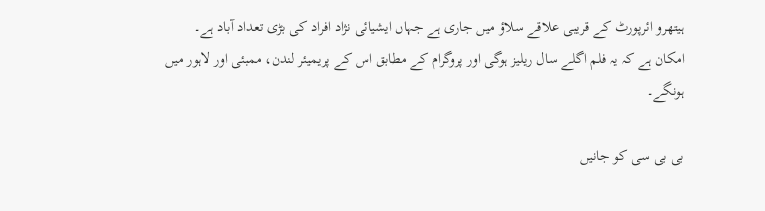ہیتھرو ائرپورٹ کے قریبی علاقے سلاؤ میں جاری ہے جہاں ایشیائی نژاد افراد کی بڑی تعداد آباد ہے۔ امکان ہے کہ یہ فلم اگلے سال ریلیز ہوگی اور پروگرام کے مطابق اس کے پریمیئر لندن، ممبئی اور لاہور میں ہونگے۔

بی بی سی کو جانیں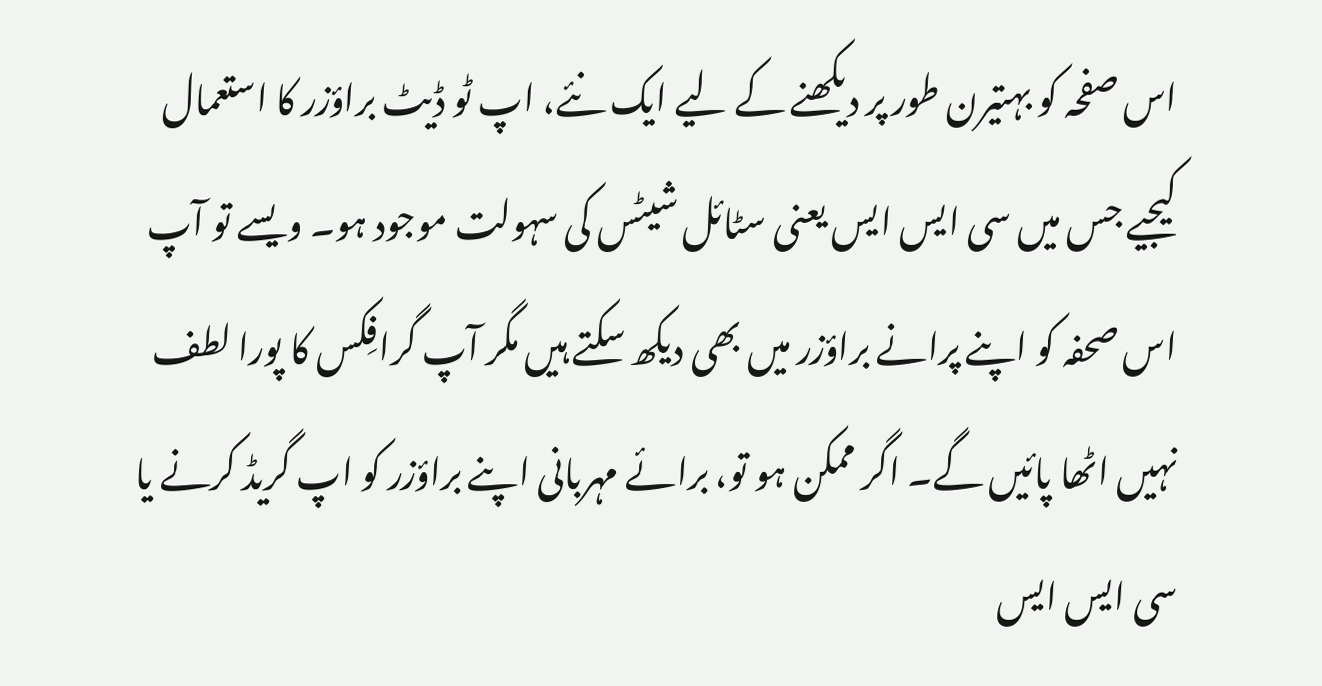اس صفحہ کو بہتیرن طور پر دیکھنے کے لیے ایک نئے، اپ ٹو ڈیٹ براؤزر کا استعمال کیجیے جس میں سی ایس ایس یعنی سٹائل شیٹس کی سہولت موجود ہو۔ ویسے تو آپ اس صحفہ کو اپنے پرانے براؤزر میں بھی دیکھ سکتے ہیں مگر آپ گرافِکس کا پورا لطف نہیں اٹھا پائیں گے۔ اگر ممکن ہو تو، برائے مہربانی اپنے براؤزر کو اپ گریڈ کرنے یا سی ایس ایس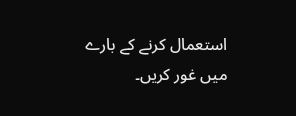استعمال کرنے کے بارے میں غور کریں۔